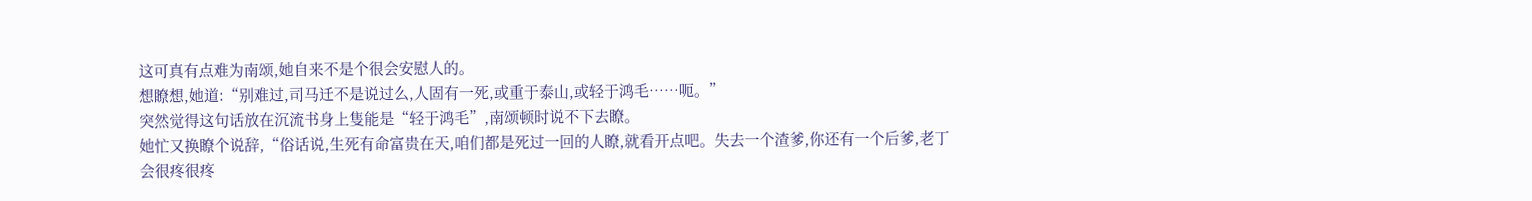这可真有点难为南颂,她自来不是个很会安慰人的。
想瞭想,她道:“别难过,司马迁不是说过么,人固有一死,或重于泰山,或轻于鸿毛……呃。”
突然觉得这句话放在沉流书身上隻能是“轻于鸿毛”,南颂顿时说不下去瞭。
她忙又换瞭个说辞,“俗话说,生死有命富贵在天,咱们都是死过一回的人瞭,就看开点吧。失去一个渣爹,你还有一个后爹,老丁会很疼很疼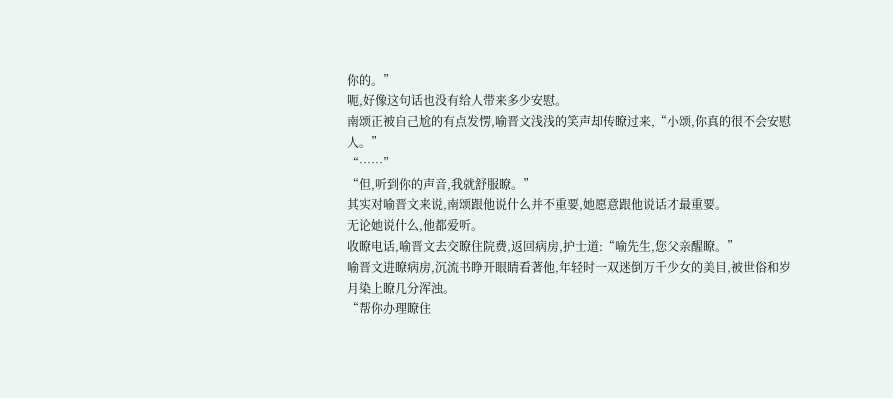你的。”
呃,好像这句话也没有给人带来多少安慰。
南颂正被自己尬的有点发愣,喻晋文浅浅的笑声却传瞭过来,“小颂,你真的很不会安慰人。”
“……”
“但,听到你的声音,我就舒服瞭。”
其实对喻晋文来说,南颂跟他说什么并不重要,她愿意跟他说话才最重要。
无论她说什么,他都爱听。
收瞭电话,喻晋文去交瞭住院费,返回病房,护士道:“喻先生,您父亲醒瞭。”
喻晋文进瞭病房,沉流书睁开眼睛看著他,年轻时一双迷倒万千少女的美目,被世俗和岁月染上瞭几分浑浊。
“帮你办理瞭住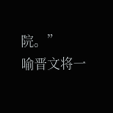院。”
喻晋文将一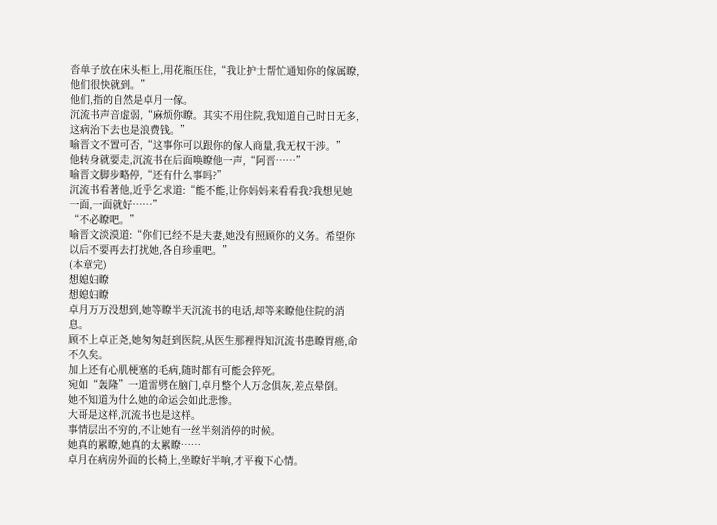沓单子放在床头柜上,用花瓶压住,“我让护士帮忙通知你的傢属瞭,他们很快就到。”
他们,指的自然是卓月一傢。
沉流书声音虚弱,“麻烦你瞭。其实不用住院,我知道自己时日无多,这病治下去也是浪费钱。”
喻晋文不置可否,“这事你可以跟你的傢人商量,我无权干涉。”
他转身就要走,沉流书在后面唤瞭他一声,“阿晋……”
喻晋文脚步略停,“还有什么事吗?”
沉流书看著他,近乎乞求道:“能不能,让你妈妈来看看我?我想见她一面,一面就好……”
“不必瞭吧。”
喻晋文淡漠道:“你们已经不是夫妻,她没有照顾你的义务。希望你以后不要再去打扰她,各自珍重吧。”
(本章完)
想媳妇瞭
想媳妇瞭
卓月万万没想到,她等瞭半天沉流书的电话,却等来瞭他住院的消息。
顾不上卓正尧,她匆匆赶到医院,从医生那裡得知沉流书患瞭胃癌,命不久矣。
加上还有心肌梗塞的毛病,随时都有可能会猝死。
宛如“轰隆”一道雷劈在脑门,卓月整个人万念俱灰,差点晕倒。
她不知道为什么她的命运会如此悲惨。
大哥是这样,沉流书也是这样。
事情层出不穷的,不让她有一丝半刻消停的时候。
她真的累瞭,她真的太累瞭……
卓月在病房外面的长椅上,坐瞭好半响,才平複下心情。